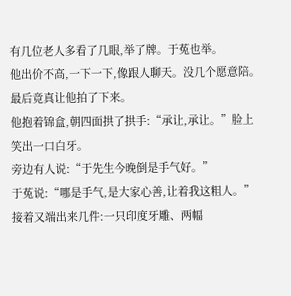有几位老人多看了几眼,举了牌。于菟也举。
他出价不高,一下一下,像跟人聊天。没几个愿意陪。最后竟真让他拍了下来。
他抱着锦盒,朝四面拱了拱手:“承让,承让。”脸上笑出一口白牙。
旁边有人说:“于先生今晚倒是手气好。”
于菟说:“哪是手气,是大家心善,让着我这粗人。”
接着又端出来几件:一只印度牙雕、两幅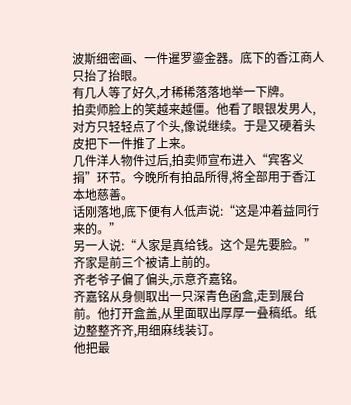波斯细密画、一件暹罗鎏金器。底下的香江商人只抬了抬眼。
有几人等了好久,才稀稀落落地举一下牌。
拍卖师脸上的笑越来越僵。他看了眼银发男人,对方只轻轻点了个头,像说继续。于是又硬着头皮把下一件推了上来。
几件洋人物件过后,拍卖师宣布进入“宾客义捐”环节。今晚所有拍品所得,将全部用于香江本地慈善。
话刚落地,底下便有人低声说:“这是冲着益同行来的。”
另一人说:“人家是真给钱。这个是先要脸。”
齐家是前三个被请上前的。
齐老爷子偏了偏头,示意齐嘉铭。
齐嘉铭从身侧取出一只深青色函盒,走到展台前。他打开盒盖,从里面取出厚厚一叠稿纸。纸边整整齐齐,用细麻线装订。
他把最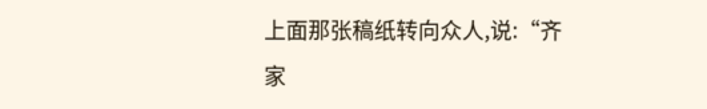上面那张稿纸转向众人,说:“齐家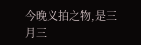今晚义拍之物,是三月三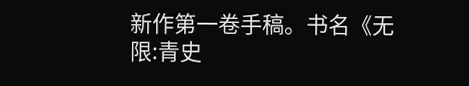新作第一卷手稿。书名《无限:青史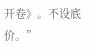开卷》。不设底价。”